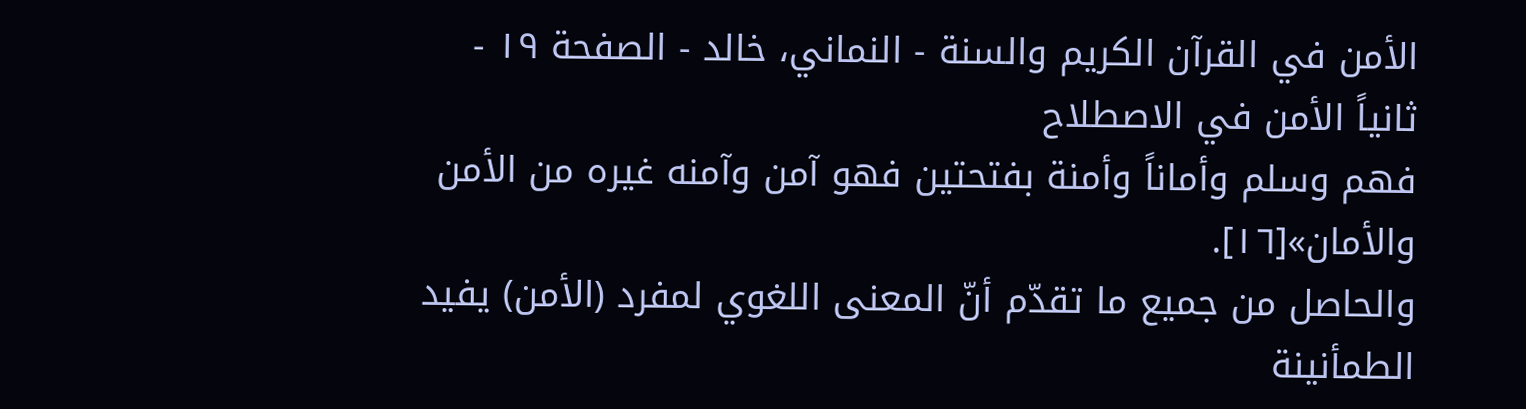الأمن في القرآن الكريم والسنة - النماني، خالد - الصفحة ١٩ - ثانياً الأمن في الاصطلاح
فهم وسلم وأماناً وأمنة بفتحتين فهو آمن وآمنه غيره من الأمن والأمان»[١٦].
والحاصل من جميع ما تقدّم أنّ المعنى اللغوي لمفرد (الأمن) يفيد الطمأنينة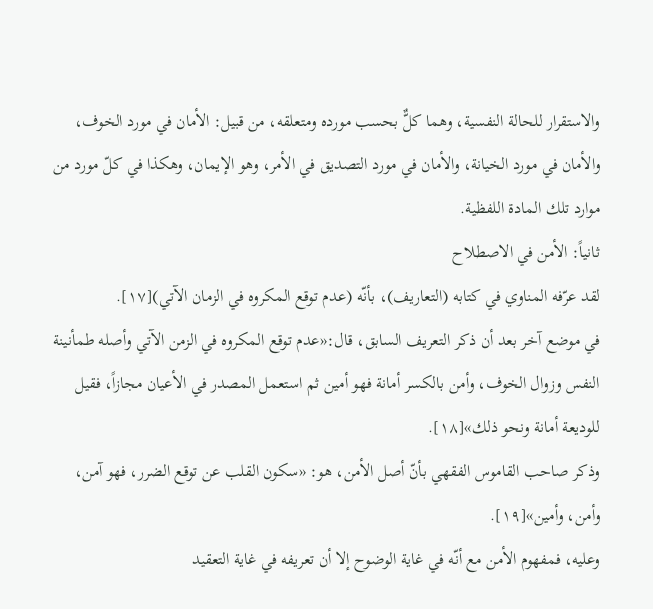والاستقرار للحالة النفسية، وهما كلٌّ بحسب مورده ومتعلقه، من قبيل: الأمان في مورد الخوف، والأمان في مورد الخيانة، والأمان في مورد التصديق في الأمر، وهو الإيمان، وهكذا في كلّ مورد من موارد تلك المادة اللفظية.
ثانياً: الأمن في الاصطلاح
لقد عرّفه المناوي في كتابه (التعاريف)، بأنّه (عدم توقع المكروه في الزمان الآتي)[١٧].
في موضع آخر بعد أن ذكر التعريف السابق، قال:«عدم توقع المكروه في الزمن الآتي وأصله طمأنينة النفس وزوال الخوف، وأمن بالكسر أمانة فهو أمين ثم استعمل المصدر في الأعيان مجازاً، فقيل للوديعة أمانة ونحو ذلك»[١٨].
وذكر صاحب القاموس الفقهي بأنّ أصل الأمن، هو: «سكون القلب عن توقع الضرر، فهو آمن، وأمن، وأمين»[١٩].
وعليه، فمفهوم الأمن مع أنّه في غاية الوضوح إلا أن تعريفه في غاية التعقيد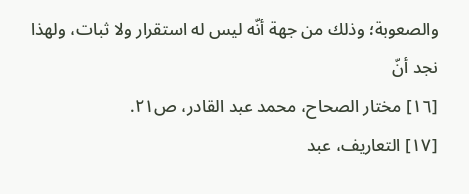والصعوبة؛ وذلك من جهة أنّه ليس له استقرار ولا ثبات، ولهذا نجد أنّ
[١٦] مختار الصحاح، محمد عبد القادر، ص٢١.
[١٧] التعاريف، عبد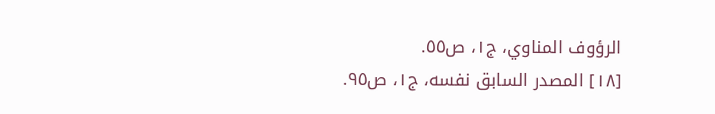الرؤوف المناوي، ج١، ص٥٥.
[١٨] المصدر السابق نفسه، ج١، ص٩٥.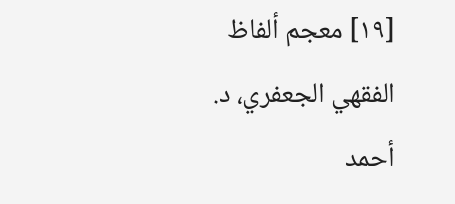[١٩] معجم ألفاظ الفقهي الجعفري، د. أحمد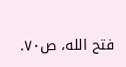فتح الله، ص٧٠.